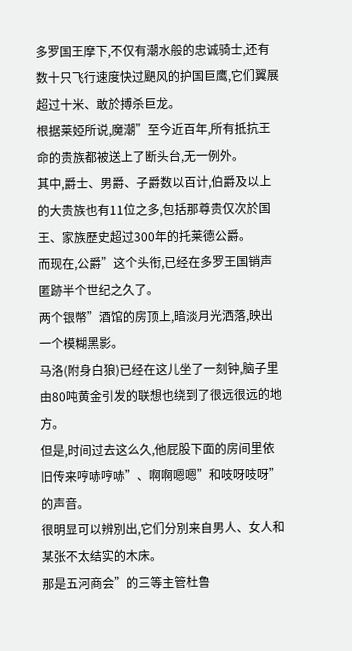多罗国王摩下,不仅有潮水般的忠诚骑士,还有数十只飞行速度快过颶风的护国巨鹰,它们翼展超过十米、敢於搏杀巨龙。
根据莱婭所说,魔潮”至今近百年,所有抵抗王命的贵族都被送上了断头台,无一例外。
其中,爵士、男爵、子爵数以百计,伯爵及以上的大贵族也有11位之多,包括那尊贵仅次於国王、家族歷史超过300年的托莱德公爵。
而现在,公爵”这个头衔,已经在多罗王国销声匿跡半个世纪之久了。
两个银幣”酒馆的房顶上,暗淡月光洒落,映出一个模糊黑影。
马洛(附身白狼)已经在这儿坐了一刻钟,脑子里由80吨黄金引发的联想也绕到了很远很远的地方。
但是,时间过去这么久,他屁股下面的房间里依旧传来哼哧哼哧”、啊啊嗯嗯”和吱呀吱呀”的声音。
很明显可以辨別出,它们分別来自男人、女人和某张不太结实的木床。
那是五河商会”的三等主管杜鲁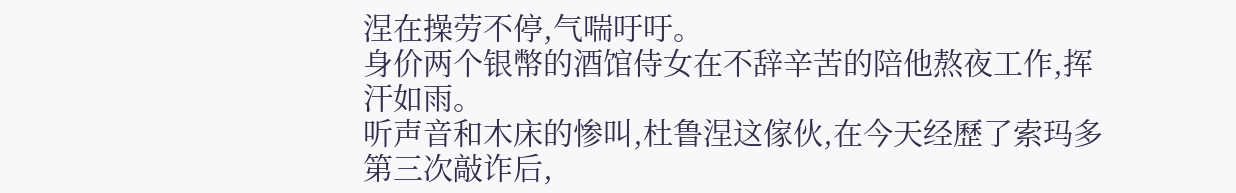涅在操劳不停,气喘吁吁。
身价两个银幣的酒馆侍女在不辞辛苦的陪他熬夜工作,挥汗如雨。
听声音和木床的惨叫,杜鲁涅这傢伙,在今天经歷了索玛多第三次敲诈后,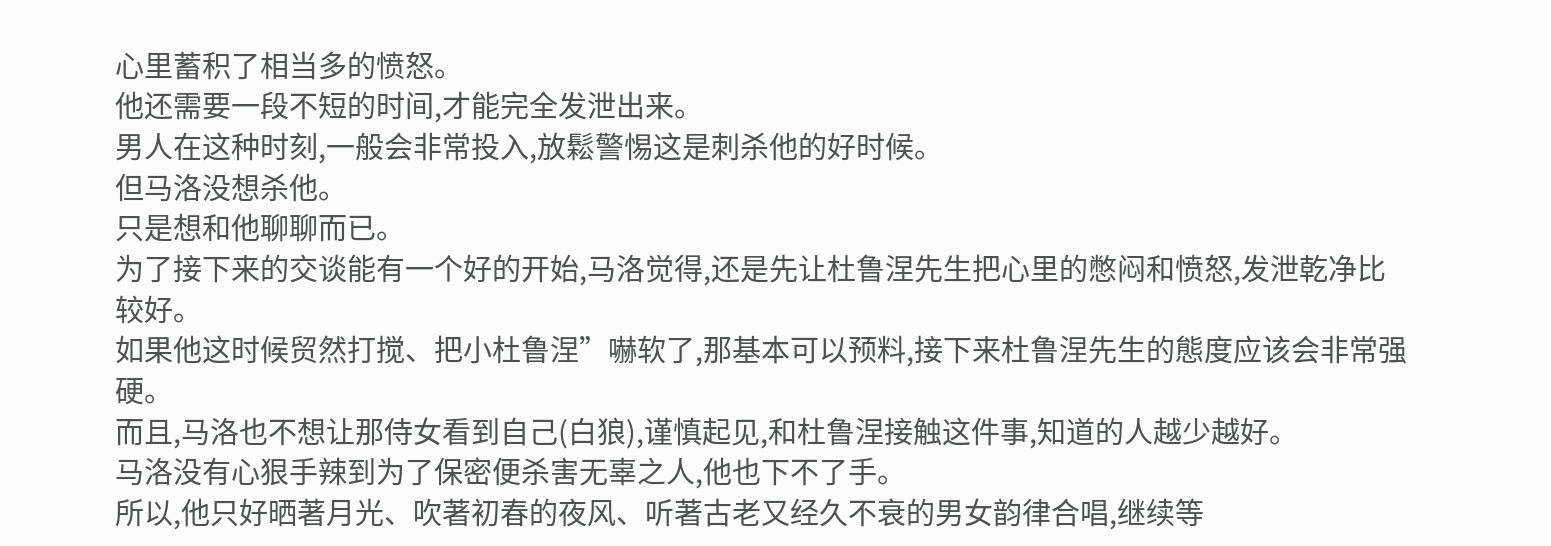心里蓄积了相当多的愤怒。
他还需要一段不短的时间,才能完全发泄出来。
男人在这种时刻,一般会非常投入,放鬆警惕这是刺杀他的好时候。
但马洛没想杀他。
只是想和他聊聊而已。
为了接下来的交谈能有一个好的开始,马洛觉得,还是先让杜鲁涅先生把心里的憋闷和愤怒,发泄乾净比较好。
如果他这时候贸然打搅、把小杜鲁涅”嚇软了,那基本可以预料,接下来杜鲁涅先生的態度应该会非常强硬。
而且,马洛也不想让那侍女看到自己(白狼),谨慎起见,和杜鲁涅接触这件事,知道的人越少越好。
马洛没有心狠手辣到为了保密便杀害无辜之人,他也下不了手。
所以,他只好晒著月光、吹著初春的夜风、听著古老又经久不衰的男女韵律合唱,继续等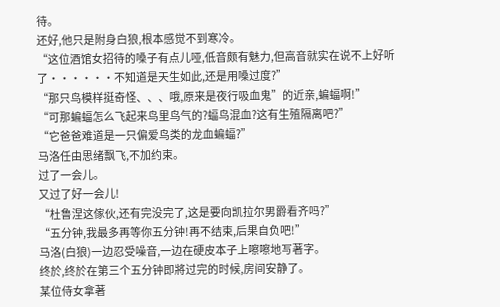待。
还好,他只是附身白狼,根本感觉不到寒冷。
“这位酒馆女招待的嗓子有点儿哑,低音颇有魅力,但高音就实在说不上好听了······不知道是天生如此,还是用嗓过度?”
“那只鸟模样挺奇怪、、、哦,原来是夜行吸血鬼”的近亲,蝙蝠啊!”
“可那蝙蝠怎么飞起来鸟里鸟气的?蝠鸟混血?这有生殖隔离吧?”
“它爸爸难道是一只偏爱鸟类的龙血蝙蝠?”
马洛任由思绪飘飞,不加约束。
过了一会儿。
又过了好一会儿!
“杜鲁涅这傢伙,还有完没完了,这是要向凯拉尔男爵看齐吗?”
“五分钟,我最多再等你五分钟!再不结束,后果自负吧!”
马洛(白狼)一边忍受噪音,一边在硬皮本子上嚓嚓地写著字。
终於,终於在第三个五分钟即將过完的时候,房间安静了。
某位侍女拿著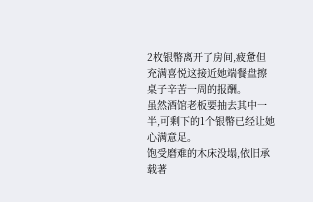2枚银幣离开了房间,疲惫但充满喜悦这接近她端餐盘擦桌子辛苦一周的报酬。
虽然酒馆老板要抽去其中一半,可剩下的1个银幣已经让她心满意足。
饱受磨难的木床没塌,依旧承载著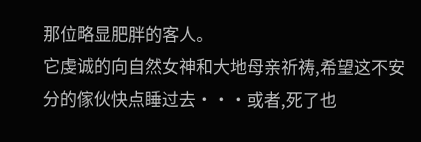那位略显肥胖的客人。
它虔诚的向自然女神和大地母亲祈祷,希望这不安分的傢伙快点睡过去···或者,死了也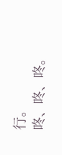行。
咚、咚、咚。